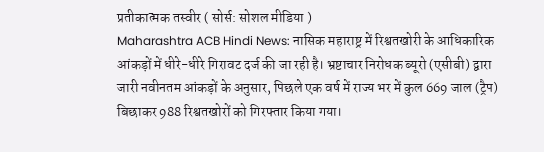प्रतीकात्मक तस्वीर ( सोर्स: सोशल मीडिया )
Maharashtra ACB Hindi News: नासिक महाराष्ट्र में रिश्वतखोरी के आधिकारिक आंकड़ों में धीरे-धीरे गिरावट दर्ज की जा रही है। भ्रष्टाचार निरोधक ब्यूरो (एसीबी) द्वारा जारी नवीनतम आंकड़ों के अनुसार, पिछले एक वर्ष में राज्य भर में कुल 669 जाल (ट्रैप) बिछाकर 988 रिश्वतखोरों को गिरफ्तार किया गया।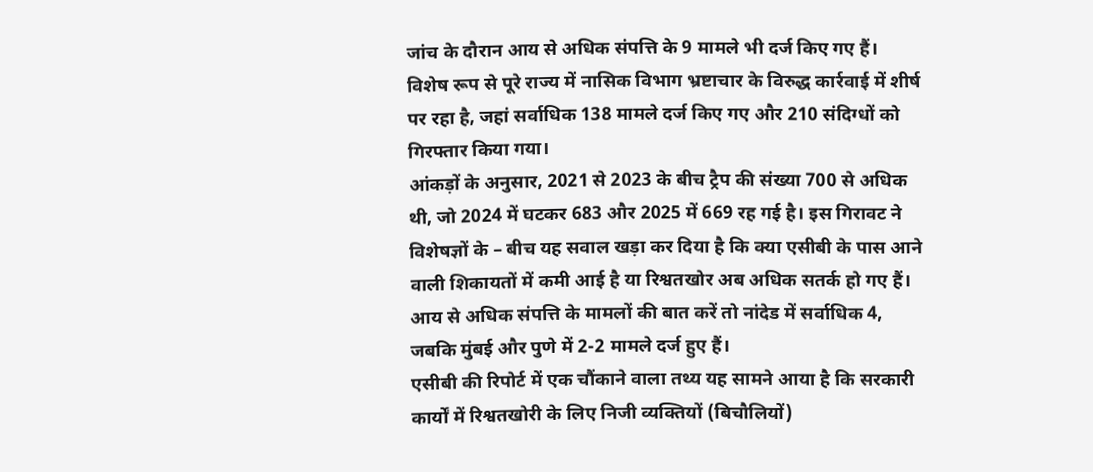जांच के दौरान आय से अधिक संपत्ति के 9 मामले भी दर्ज किए गए हैं। विशेष रूप से पूरे राज्य में नासिक विभाग भ्रष्टाचार के विरुद्ध कार्रवाई में शीर्ष पर रहा है, जहां सर्वाधिक 138 मामले दर्ज किए गए और 210 संदिग्धों को गिरफ्तार किया गया।
आंकड़ों के अनुसार, 2021 से 2023 के बीच ट्रैप की संख्या 700 से अधिक थी, जो 2024 में घटकर 683 और 2025 में 669 रह गई है। इस गिरावट ने विशेषज्ञों के – बीच यह सवाल खड़ा कर दिया है कि क्या एसीबी के पास आने वाली शिकायतों में कमी आई है या रिश्वतखोर अब अधिक सतर्क हो गए हैं। आय से अधिक संपत्ति के मामलों की बात करें तो नांदेड में सर्वाधिक 4, जबकि मुंबई और पुणे में 2-2 मामले दर्ज हुए हैं।
एसीबी की रिपोर्ट में एक चौंकाने वाला तथ्य यह सामने आया है कि सरकारी कार्यों में रिश्वतखोरी के लिए निजी व्यक्तियों (बिचौलियों)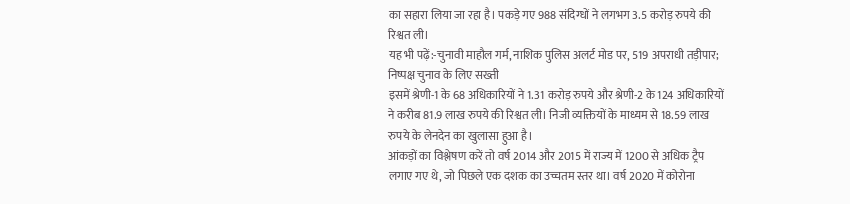का सहारा लिया जा रहा है। पकड़े गए 988 संदिग्धों ने लगभग 3.5 करोड़ रुपये की रिश्वत ली।
यह भी पढ़ें:-चुनावी माहौल गर्म, नाशिक पुलिस अलर्ट मोड पर, 519 अपराधी तड़ीपार; निष्पक्ष चुनाव के लिए सख्ती
इसमें श्रेणी-1 के 68 अधिकारियों ने 1.31 करोड़ रुपये और श्रेणी-2 के 124 अधिकारियों ने करीब 81.9 लाख रुपये की रिश्वत ली। निजी व्यक्तियों के माध्यम से 18.59 लाख रुपये के लेनदेन का खुलासा हुआ है।
आंकड़ों का विश्लेषण करें तो वर्ष 2014 और 2015 में राज्य में 1200 से अधिक ट्रैप लगाए गए थे, जो पिछले एक दशक का उच्चतम स्तर था। वर्ष 2020 में कोरोना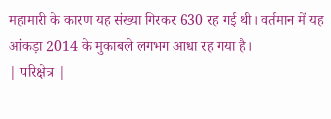महामारी के कारण यह संख्या गिरकर 630 रह गई थी। वर्तमान में यह आंकड़ा 2014 के मुकाबले लगभग आधा रह गया है।
| परिक्षेत्र |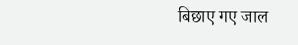बिछाए गए जाल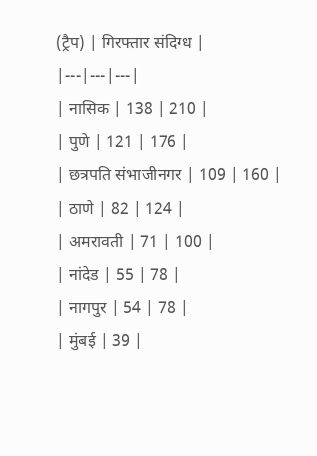(ट्रैप) | गिरफ्तार संदिग्ध |
|---|---|---|
| नासिक | 138 | 210 |
| पुणे | 121 | 176 |
| छत्रपति संभाजीनगर | 109 | 160 |
| ठाणे | 82 | 124 |
| अमरावती | 71 | 100 |
| नांदेड | 55 | 78 |
| नागपुर | 54 | 78 |
| मुंबई | 39 |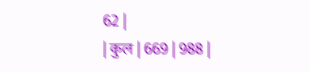62 |
| कुल | 669 | 988 |